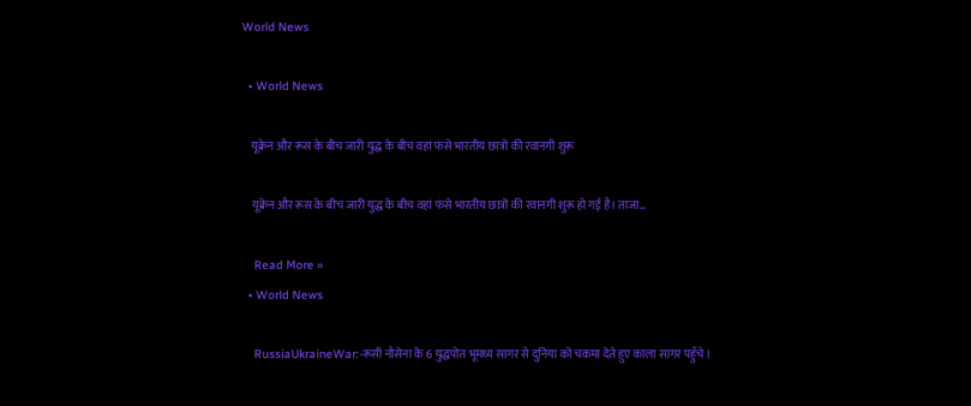World News

  • World News

    यूक्रेन और रूस के बीच जारी युद्ध के बीच वहां फंसे भारतीय छात्रों की रवानगी शुरू

    यूक्रेन और रूस के बीच जारी युद्ध के बीच वहां फंसे भारतीय छात्रों की रवानगी शुरू हो गई है। ताजा…

    Read More »
  • World News

    RussiaUkraineWar:-रूसी नौसेना के 6 युद्धपोत भूमध्य सागर से दुनिया को चकमा देते हुए काला सागर पहुँचे ।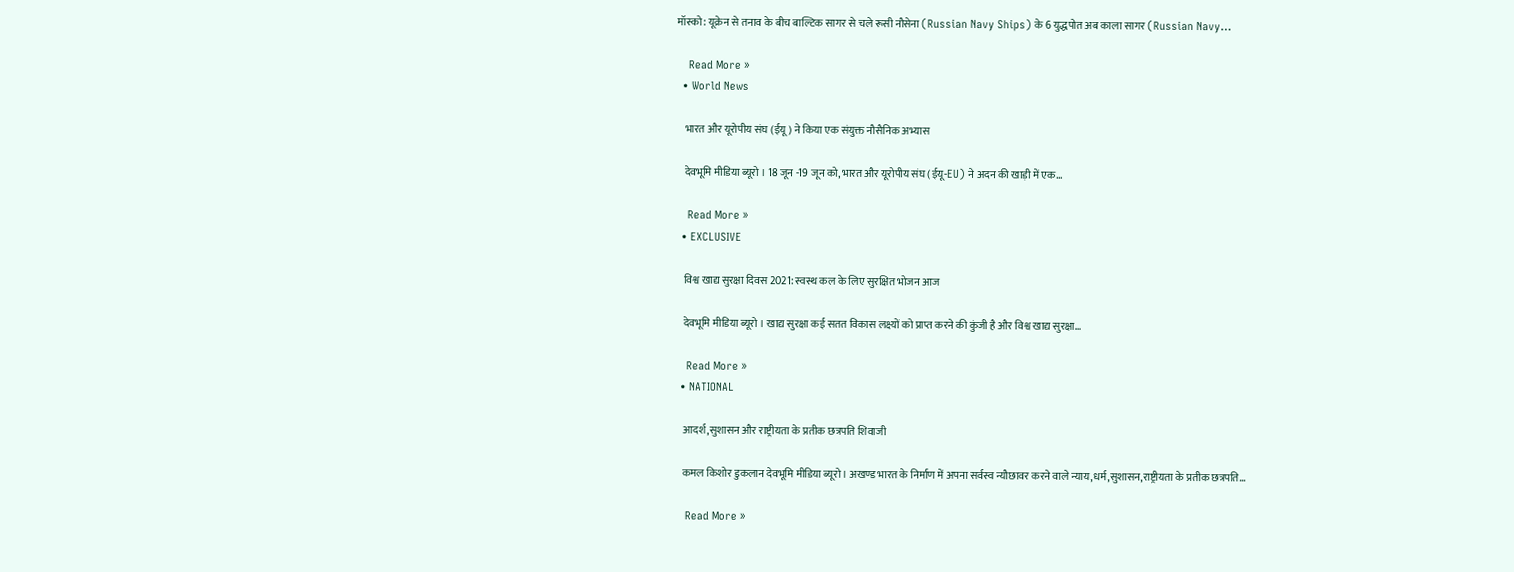मॉस्को: यूक्रेन से तनाव के बीच बाल्टिक सागर से चले रूसी नौसेना (Russian Navy Ships) के 6 युद्धपोत अब काला सागर (Russian Navy…

    Read More »
  • World News

    भारत और यूरोपीय संघ (ईयू) ने किया एक संयुक्त नौसैनिक अभ्यास

    देवभूमि मीडिया ब्यूरो । 18 जून -19 जून को, भारत और यूरोपीय संघ (ईयू-EU) ने अदन की खाड़ी में एक…

    Read More »
  • EXCLUSIVE

    विश्व खाद्य सुरक्षा दिवस 2021: स्वस्थ कल के लिए सुरक्षित भोजन आज

    देवभूमि मीडिया ब्यूरो । खाद्य सुरक्षा कई सतत विकास लक्ष्यों को प्राप्त करने की कुंजी है और विश्व खाद्य सुरक्षा…

    Read More »
  • NATIONAL

    आदर्श,सुशासन और राष्ट्रीयता के प्रतीक छत्रपति शिवाजी

    कमल किशोर डुकलान देवभूमि मीडिया ब्यूरो। अखण्ड भारत के निर्माण में अपना सर्वस्व न्यौछावर करने वाले न्याय,धर्म,सुशासन,राष्ट्रीयता के प्रतीक छत्रपति…

    Read More »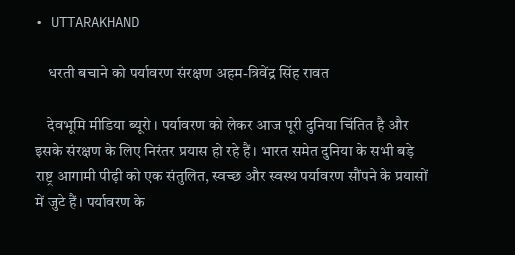• UTTARAKHAND

    धरती बचाने को पर्यावरण संरक्षण अहम-त्रिवेंद्र सिंह रावत

    देवभूमि मीडिया ब्यूरो । पर्यावरण को लेकर आज पूरी दुनिया चिंतित है और इसके संरक्षण के लिए निरंतर प्रयास हो रहे हैं। भारत समेत दुनिया के सभी बड़े राष्ट्र आगामी पीढ़ी को एक संतुलित, स्वच्छ और स्वस्थ पर्यावरण सौंपने के प्रयासों में जुटे हैं। पर्यावरण के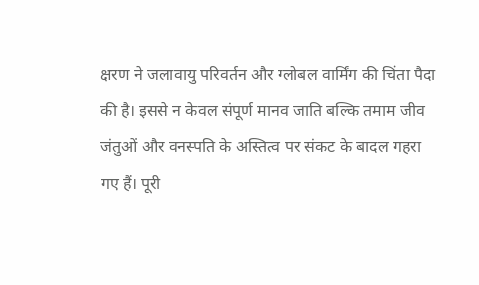क्षरण ने जलावायु परिवर्तन और ग्लोबल वार्मिंग की चिंता पैदा की है। इससे न केवल संपूर्ण मानव जाति बल्कि तमाम जीव जंतुओं और वनस्पति के अस्तित्व पर संकट के बादल गहरा गए हैं। पूरी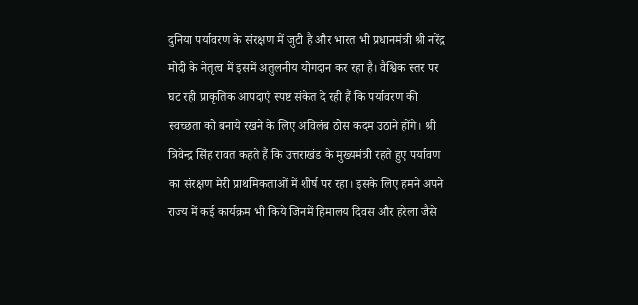दुनिया पर्यावरण के संरक्षण में जुटी है और भारत भी प्रधानमंत्री श्री नरेंद्र मोदी के नेतृत्व में इसमें अतुलनीय योगदान कर रहा है। वैश्विक स्तर पर घट रही प्राकृतिक आपदाएं स्पष्ट संकेत दे रही हैं कि पर्यावरण की स्वच्छता को बनाये रखने के लिए अविलंब ठोस कदम उठाने होंगे। श्री त्रिवेन्द्र सिंह रावत कहते हैं कि उत्तराखंड के मुख्यमंत्री रहते हुए पर्यावण का संरक्षण मेरी प्राथमिकताओं में शीर्ष पर रहा। इसके लिए हमने अपने राज्य में कई कार्यक्रम भी किये जिनमें हिमालय दिवस और हरेला जैसे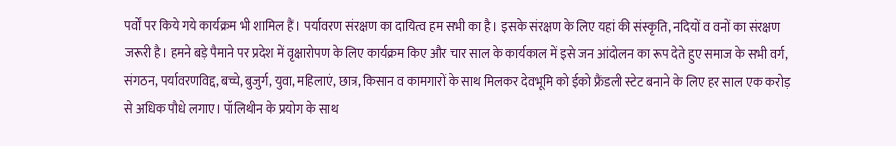पर्वों पर किये गये कार्यक्रम भी शामिल हैं। पर्यावरण संरक्षण का दायित्व हम सभी का है। इसके संरक्षण के लिए यहां की संस्कृति, नदियों व वनों का संरक्षण जरूरी है। हमने बड़े पैमाने पर प्रदेश में वृक्षारोपण के लिए कार्यक्रम किए और चार साल के कार्यकाल में इसे जन आंदोलन का रूप देते हुए समाज के सभी वर्ग, संगठन, पर्यावरणविद्द, बच्चे, बुजुर्ग, युवा, महिलाएं, छात्र, किसान व कामगारों के साथ मिलकर देवभूमि को ईको फ्रैंडली स्टेट बनाने के लिए हर साल एक करोड़ से अधिक पौधे लगाए। पॉलिथीन के प्रयोग के साथ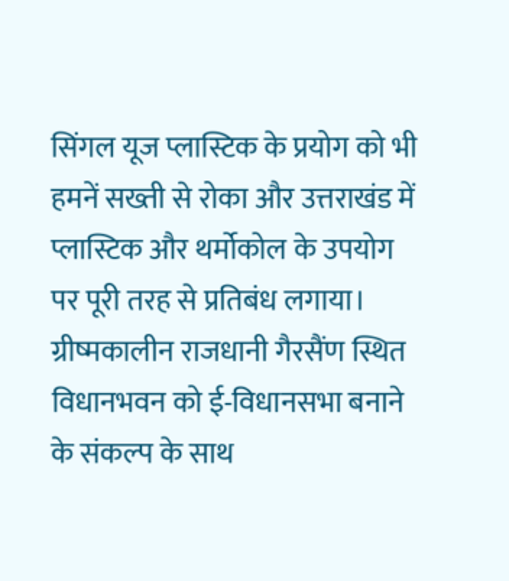सिंगल यूज प्लास्टिक के प्रयोग को भी हमनें सख्ती से रोका और उत्तराखंड में प्लास्टिक और थर्मोकोल के उपयोग पर पूरी तरह से प्रतिबंध लगाया। ग्रीष्मकालीन राजधानी गैरसैंण स्थित विधानभवन को ई-विधानसभा बनाने के संकल्प के साथ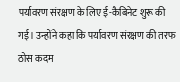पर्यावरण संरक्षण के लिए ई-कैबिनेट शुरू की गई। उन्होंने कहा कि पर्यावरण संरक्षण की तरफ ठोस कदम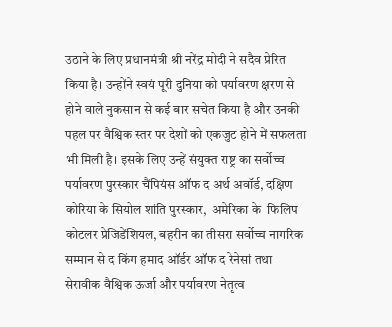उठाने के लिए प्रधानमंत्री श्री नरेंद्र मोदी ने सदैव प्रेरित किया है। उन्होंने स्वयं पूरी दुनिया को पर्यावरण क्षरण से होने वाले नुकसान से कई बार सचेत किया है और उनकी पहल पर वैश्विक स्तर पर देशों को एकजुट होने में सफलता भी मिली है। इसके लिए उन्हें संयुक्त राष्ट्र का सर्वोच्च पर्यावरण पुरस्कार चैंपियंस ऑफ द अर्थ अवॉर्ड, दक्षिण कोरिया के सियोल शांति पुरस्कार,  अमेरिका के  फिलिप कोटलर प्रेजिडेंशियल, बहरीन का तीसरा सर्वोच्च नागरिक सम्मान से द किंग हमाद ऑर्डर ऑफ द रेनेसां तथा सेरावीक वैश्विक ऊर्जा और पर्यावरण नेतृत्व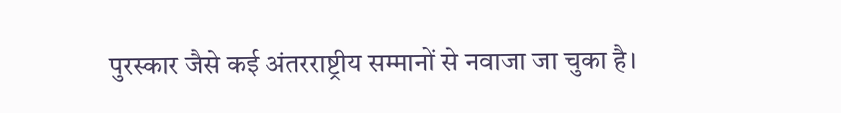पुरस्कार जैसे कई अंतरराष्ट्रीय सम्मानों से नवाजा जा चुका है।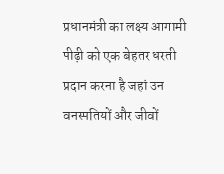प्रधानमंत्री का लक्ष्य आगामी पीढ़ी को एक बेहतर धरती प्रदान करना है जहां उन वनस्पतियों और जीवों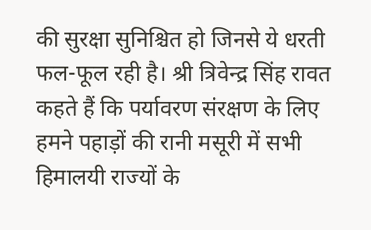की सुरक्षा सुनिश्चित हो जिनसे ये धरती फल-फूल रही है। श्री त्रिवेन्द्र सिंह रावत कहते हैं कि पर्यावरण संरक्षण के लिए हमने पहाड़ों की रानी मसूरी में सभी हिमालयी राज्यों के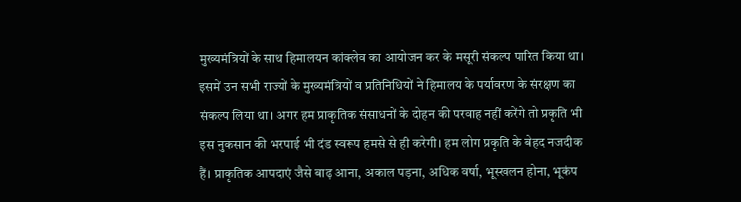मुख्यमंत्रियों के साथ हिमालयन कांक्लेव का आयोजन कर के मसूरी संकल्प पारित किया था। इसमें उन सभी राज्यों के मुख्यमंत्रियों व प्रतिनिधियों ने हिमालय के पर्यावरण के संरक्षण का संकल्प लिया था। अगर हम प्राकृतिक संसाधनों के दोहन की परवाह नहीं करेंगे तो प्रकृति भी इस नुकसान की भरपाई भी दंड स्वरूप हमसे से ही करेगी। हम लोग प्रकृति के बेहद नजदीक हैं। प्राकृतिक आपदाएं जैसे बाढ़ आना, अकाल पड़ना, अधिक वर्षा, भूस्खलन होना, भूकंप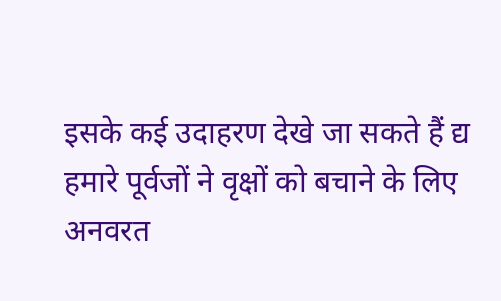इसके कई उदाहरण देखे जा सकते हैं द्य हमारे पूर्वजों ने वृक्षों को बचाने के लिए अनवरत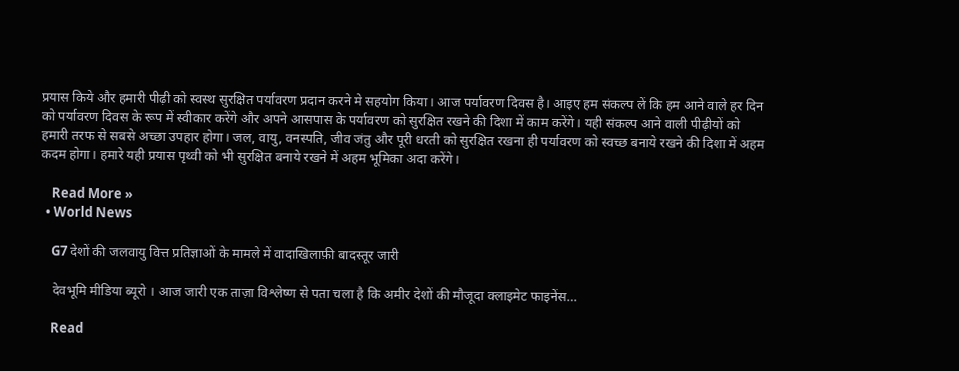प्रयास किये और हमारी पीढ़ी को स्वस्थ सुरक्षित पर्यावरण प्रदान करने मे सहयोग किया। आज पर्यावरण दिवस है। आइए हम संकल्प लें कि हम आने वाले हर दिन को पर्यावरण दिवस के रूप में स्वीकार करेंगे और अपने आसपास के पर्यावरण को सुरक्षित रखने की दिशा में काम करेंगे। यही संकल्प आने वाली पीढ़ीयों को हमारी तरफ से सबसे अच्छा उपहार होगा। जल, वायु, वनस्पति, जीव जंतु और पूरी धरती को सुरक्षित रखना ही पर्यावरण को स्वच्छ बनाये रखने की दिशा में अहम कदम होगा। हमारे यही प्रयास पृथ्वी को भी सुरक्षित बनाये रखने में अहम भूमिका अदा करेंगे।

    Read More »
  • World News

    G7 देशों की जलवायु वित्त प्रतिज्ञाओं के मामले में वादाखिलाफ़ी बादस्तूर जारी

    देवभूमि मीडिया ब्यूरो । आज जारी एक ताज़ा विश्लेष्ण से पता चला है कि अमीर देशों की मौजूदा क्लाइमेट फाइनेंस…

    Read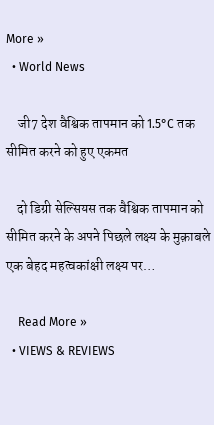More »
  • World News

    जी7 देश वैश्विक तापमान को 1.5°C तक सीमित करने को हुए एकमत

    दो डिग्री सेल्सियस तक वैश्विक तापमान को सीमित करने के अपने पिछले लक्ष्य के मुक़ाबले एक बेहद महत्वकांक्षी लक्ष्य पर…

    Read More »
  • VIEWS & REVIEWS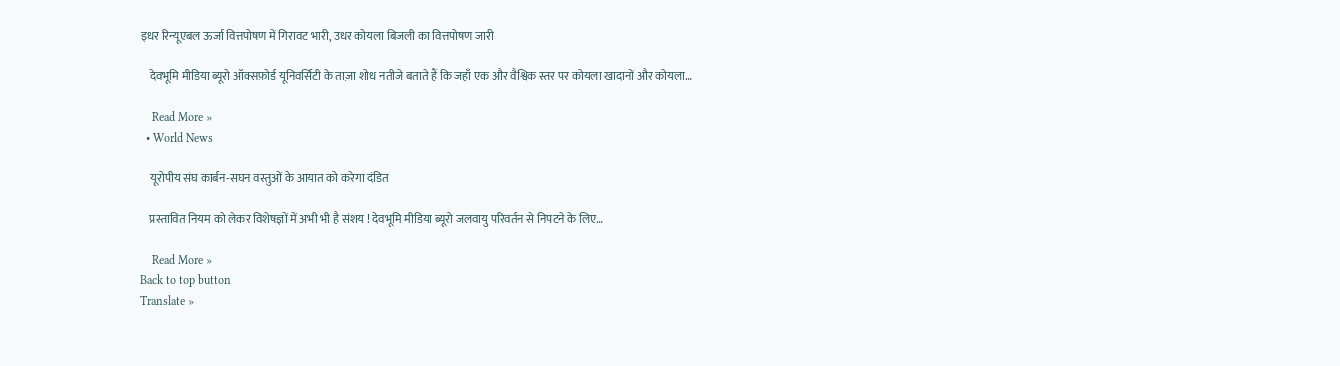इधर रिन्यूएबल ऊर्जा वित्तपोषण में गिरावट भारी, उधर कोयला बिजली का वित्तपोषण जारी

    देवभूमि मीडिया ब्यूरो ऑक्सफ़ोर्ड यूनिवर्सिटी के ताज़ा शोध नतीजे बताते हैं कि जहाँ एक और वैश्विक स्तर पर कोयला खादानों और कोयला…

    Read More »
  • World News

    यूरोपीय संघ कार्बन-सघन वस्तुओं के आयात को करेगा दंडित

    प्रस्तावित नियम को लेकर विशेषज्ञों में अभी भी है संशय ! देवभूमि मीडिया ब्यूरो जलवायु परिवर्तन से निपटने के लिए…

    Read More »
Back to top button
Translate »